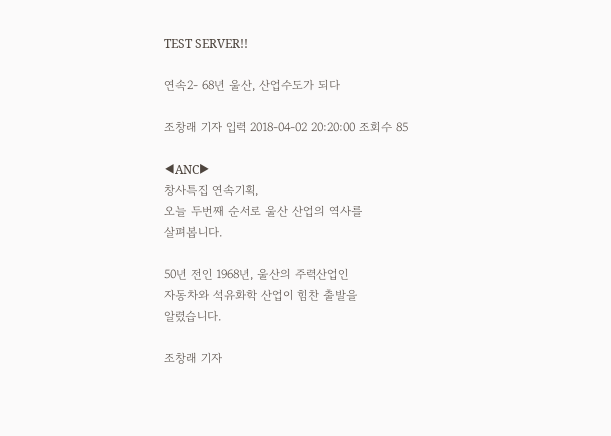TEST SERVER!!

연속2- 68년 울산, 산업수도가 되다

조창래 기자 입력 2018-04-02 20:20:00 조회수 85

◀ANC▶
창사특집 연속기획,
오늘 두번째 순서로 울산 산업의 역사를
살펴봅니다.

50년 전인 1968년, 울산의 주력산업인
자동차와 석유화학 산업이 힘찬 출발을
알렸습니다.

조창래 기자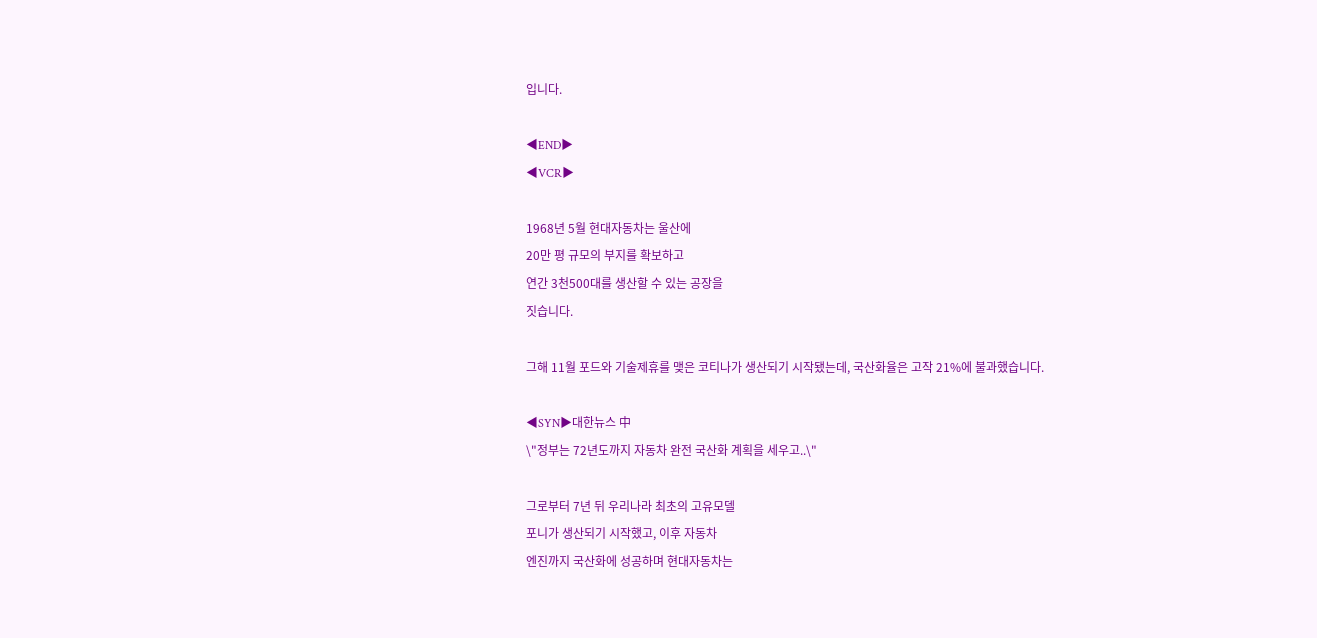입니다.

◀END▶
◀VCR▶

1968년 5월 현대자동차는 울산에
20만 평 규모의 부지를 확보하고
연간 3천500대를 생산할 수 있는 공장을
짓습니다.

그해 11월 포드와 기술제휴를 맺은 코티나가 생산되기 시작됐는데, 국산화율은 고작 21%에 불과했습니다.

◀SYN▶대한뉴스 中
\"정부는 72년도까지 자동차 완전 국산화 계획을 세우고..\"

그로부터 7년 뒤 우리나라 최초의 고유모델
포니가 생산되기 시작했고, 이후 자동차
엔진까지 국산화에 성공하며 현대자동차는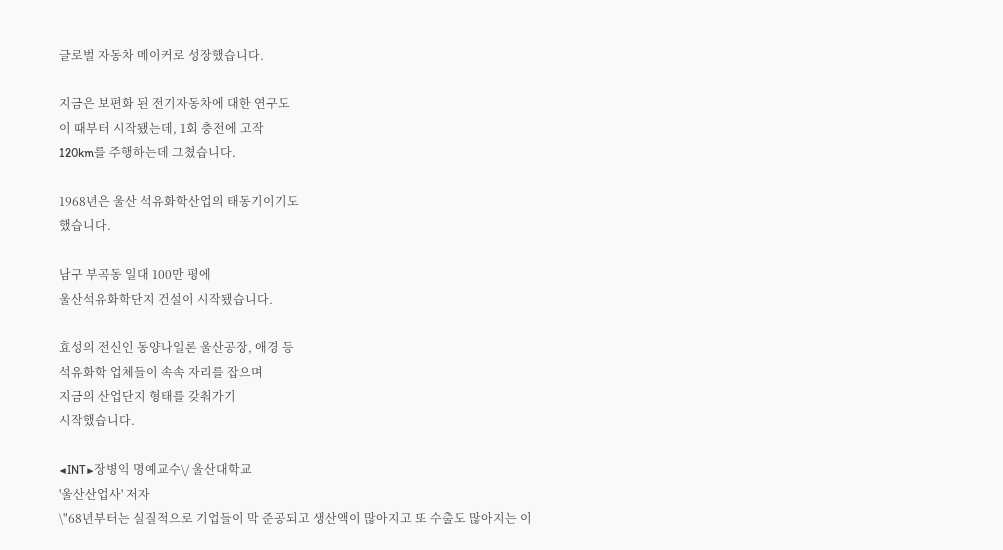글로벌 자동차 메이커로 성장했습니다.

지금은 보편화 된 전기자동차에 대한 연구도
이 때부터 시작됐는데, 1회 충전에 고작
120km를 주행하는데 그쳤습니다.

1968년은 울산 석유화학산업의 태동기이기도
했습니다.

남구 부곡동 일대 100만 평에
울산석유화학단지 건설이 시작됐습니다.

효성의 전신인 동양나일론 울산공장, 애경 등
석유화학 업체들이 속속 자리를 잡으며
지금의 산업단지 형태를 갖춰가기
시작했습니다.

◀INT▶장병익 명예교수\/ 울산대학교
'울산산업사' 저자
\"68년부터는 실질적으로 기업들이 막 준공되고 생산액이 많아지고 또 수출도 많아지는 이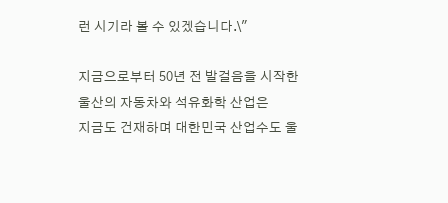런 시기라 볼 수 있겠습니다.\"

지금으로부터 50년 전 발걸음을 시작한
울산의 자동차와 석유화학 산업은
지금도 건재하며 대한민국 산업수도 울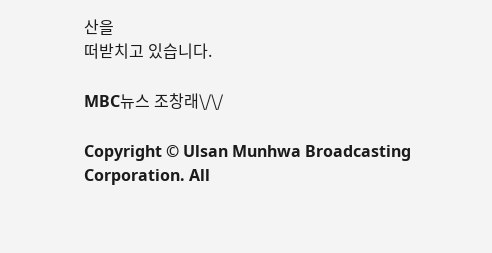산을
떠받치고 있습니다.

MBC뉴스 조창래\/\/

Copyright © Ulsan Munhwa Broadcasting Corporation. All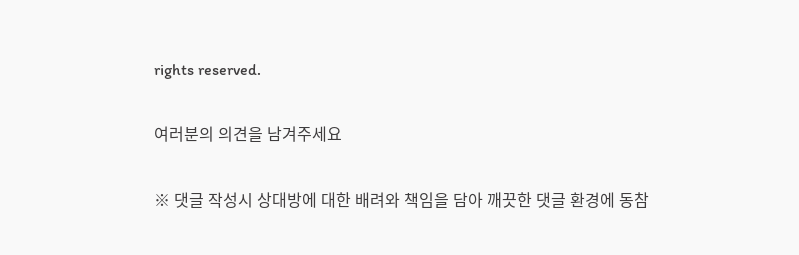rights reserved.

여러분의 의견을 남겨주세요

※ 댓글 작성시 상대방에 대한 배려와 책임을 담아 깨끗한 댓글 환경에 동참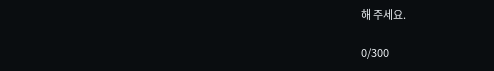해 주세요.

0/300